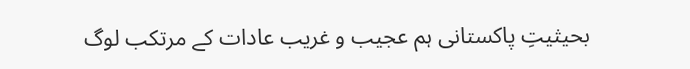بحیثیتِ پاکستانی ہم عجیب و غریب عادات کے مرتکب لوگ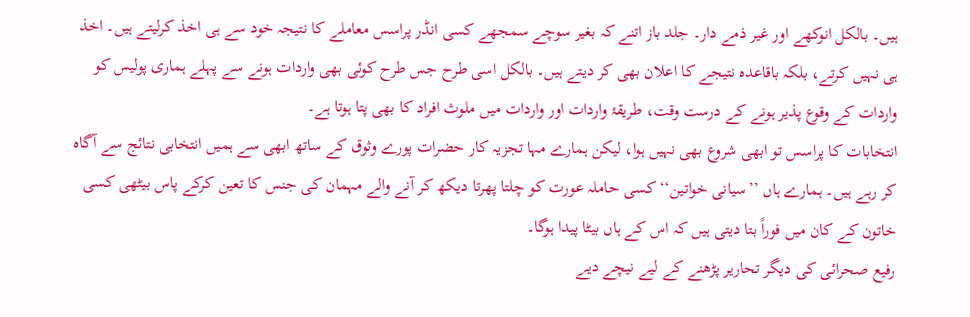ہیں۔ بالکل انوکھے اور غیر ذمے دار۔ جلد باز اتنے کہ بغیر سوچے سمجھے کسی انڈر پراسس معاملے کا نتیجہ خود سے ہی اخذ کرلیتے ہیں۔ اخذ ہی نہیں کرتے، بلکہ باقاعدہ نتیجے کا اعلان بھی کر دیتے ہیں۔ بالکل اسی طرح جس طرح کوئی بھی واردات ہونے سے پہلے ہماری پولیس کو واردات کے وقوع پذیر ہونے کے درست وقت، طریقۂ واردات اور واردات میں ملوث افراد کا بھی پتا ہوتا ہے۔
انتخابات کا پراسس تو ابھی شروع بھی نہیں ہوا، لیکن ہمارے مہا تجزیہ کار حضرات پورے وثوق کے ساتھ ابھی سے ہمیں انتخابی نتائج سے آگاہ کر رہے ہیں۔ ہمارے ہاں ’’سیانی خواتین‘‘ کسی حاملہ عورت کو چلتا پھرتا دیکھ کر آنے والے مہمان کی جنس کا تعین کرکے پاس بیٹھی کسی خاتون کے کان میں فوراً بتا دیتی ہیں کہ اس کے ہاں بیٹا پیدا ہوگا۔
رفیع صحرائی کی دیگر تحاریر پڑھنے کے لیے نیچے دیے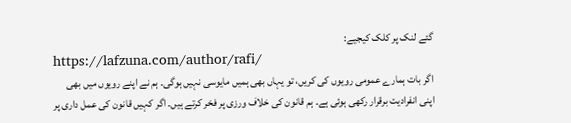گئے لنک پر کلک کیجیے:
https://lafzuna.com/author/rafi/
اگر بات ہمارے عمومی رویوں کی کریں، تو یہاں بھی ہمیں مایوسی نہیں ہوگی۔ ہم نے اپنے رویوں میں بھی اپنی انفرادیت برقرار رکھی ہوئی ہے۔ ہم قانون کی خلاف ورزی پر فخر کرتے ہیں۔ اگر کہیں قانون کی عمل داری پر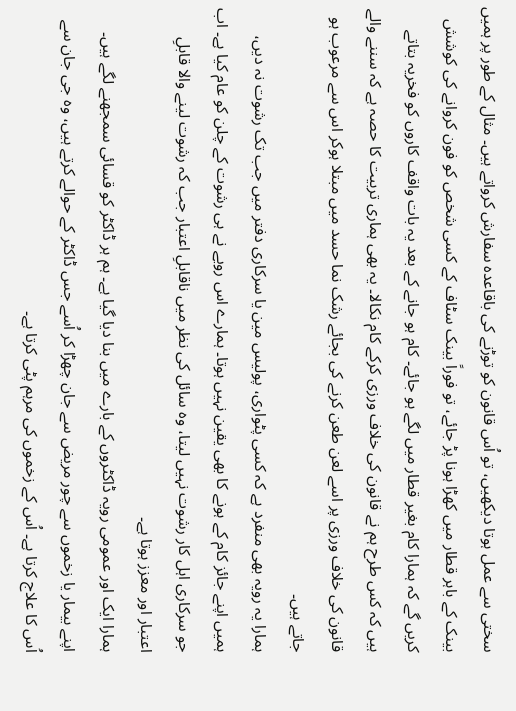سختی سے عمل ہوتا دیکھیں، تو اُس قانون کو توڑنے کی باقاعدہ سفارش کرواتے ہیں۔ مثال کے طور پر ہمیں بینک کے باہر قطار میں کھڑا ہونا پڑ جائے، تو فوراً بینک سٹاف کے کسی شخص کو فون کروانے کی کوشش کریں گے کہ ہمارا کام بغیر قطار میں لگے ہو جائے۔ کام ہو جانے کے بعد یہ بات واقف کاروں کو فخریہ بتاتے ہیں کہ کس طرح ہم نے قانون کی خلاف ورزی کرکے کام نکالا۔ یہ بھی ہماری تربیت کا حصہ ہے کہ سننے والے قانون کی خلاف ورزی پر اسے لعن طعن کرنے کی بجائے رشک نما حسد میں مبتلا ہوکر اس سے مرعوب ہو جاتے ہیں۔
ہمارا یہ رویہ بھی منفرد ہے کہ کسی پٹواری، پولیس مین یا سرکاری دفتر میں جب تک رشوت نہ دیں، ہمیں اپنے جائز کام کے ہونے کا بھی یقین نہیں ہوتا۔ ہمارے اس رویے نے ہی رشوت کے چلن کو عام کیا ہے۔ اب جو سرکاری اہل کار رشوت نہیں لیتا، وہ سائل کی نظر میں ناقابلِ اعتبار جب کہ رشوت لینے والا قابلِ اعتبار اور معزز ہوتا ہے۔
ہمارا ایک اور عمومی رویہ ڈاکٹروں کے بارے میں بنا دیا گیا ہے۔ ہم ہر ڈاکٹر کو قسائی سمجھنے لگے ہیں۔ اپنے بیمار یا زخموں سے چور مریض سے جان چھڑا کر اُسے جس ڈاکٹر کے حوالے کرتے ہیں، وہ جی جان سے اُس کا علاج کرتا ہے۔ اُس کے زخموں کی مرہم پٹی کرتا ہے۔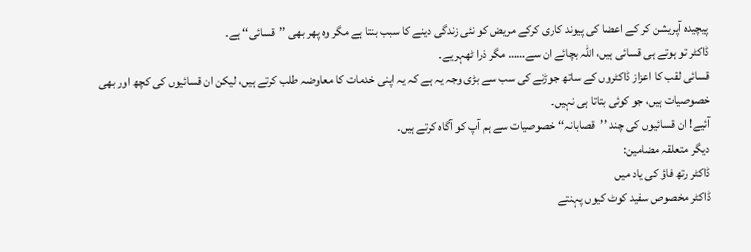پیچیدہ آپریشن کر کے اعضا کی پیوند کاری کرکے مریض کو نئی زندگی دینے کا سبب بنتا ہے مگر وہ پھر بھی ’’قسائی‘‘ ہے۔
ڈاکٹر تو ہوتے ہی قسائی ہیں، اللہ بچائے ان سے…… مگر ذرا ٹھہریے۔
قسائی لقب کا اعزاز ڈاکٹروں کے ساتھ جوڑنے کی سب سے بڑی وجہ یہ ہے کہ یہ اپنی خدمات کا معاوضہ طلب کرتے ہیں، لیکن ان قسائیوں کی کچھ اور بھی خصوصیات ہیں، جو کوئی بتاتا ہی نہیں۔
آئیے! ان قسائیوں کی چند ’’قصابانہ‘‘ خصوصیات سے ہم آپ کو آگاہ کرتے ہیں۔
دیگر متعلقہ مضامین:
ڈاکٹر رتھ فاؤ کی یاد میں
ڈاکٹر مخصوص سفید کوٹ کیوں پہنتے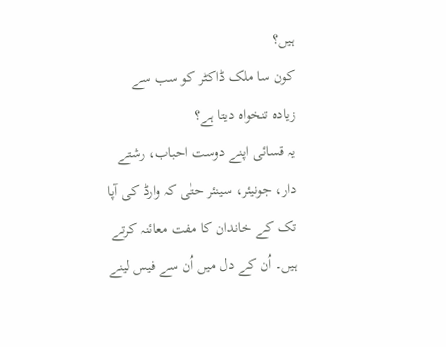ہیں؟
کون سا ملک ڈاکٹر کو سب سے زیادہ تنخواہ دیتا ہے؟
یہ قسائی اپنے دوست احباب، رشتے دار، جونیئر، سینئر حتٰی کہ وارڈ کی آپا تک کے خاندان کا مفت معائنہ کرتے ہیں۔ اُن کے دل میں اُن سے فیس لینے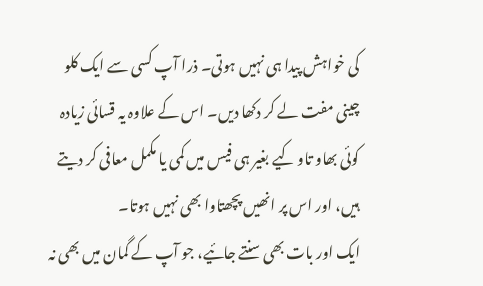کی خواہش پیدا ہی نہیں ہوتی۔ ذرا آپ کسی سے ایک کلو چینی مفت لے کر دکھا دیں۔ اس کے علاوہ یہ قسائی زیادہ کوئی بھاو تاو کیے بغیر ہی فیس میں کمی یا مکمل معافی کر دیتے ہیں، اور اس پر انھیں پچھتاوا بھی نہیں ہوتا۔
ایک اور بات بھی سنتے جائیے، جو آپ کے گمان میں بھی نہ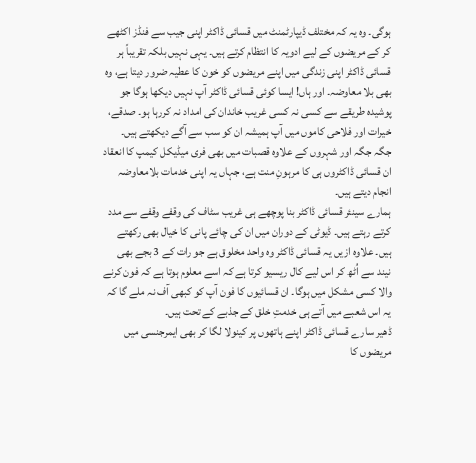ہوگی۔ وہ یہ کہ مختلف ڈیپارٹمنٹ میں قسائی ڈاکٹر اپنی جیب سے فنڈز اکٹھے کر کے مریضوں کے لیے ادویہ کا انتظام کرتے ہیں۔ یہی نہیں بلکہ تقریباً ہر قسائی ڈاکٹر اپنی زندگی میں اپنے مریضوں کو خون کا عطیہ ضرور دیتا ہے، وہ بھی بلا معاوضہ۔ اور ہاں! ایسا کوئی قسائی ڈاکٹر آپ نہیں دیکھا ہوگا جو پوشیدہ طریقے سے کسی نہ کسی غریب خاندان کی امداد نہ کررہا ہو۔ صدقے، خیرات اور فلاحی کاموں میں آپ ہمیشہ ان کو سب سے آگے دیکھتے ہیں۔ جگہ جگہ اور شہروں کے علاوہ قصبات میں بھی فری میڈیکل کیمپ کا انعقاد ان قسائی ڈاکٹروں ہی کا مرہونِ منت ہے، جہاں یہ اپنی خدمات بلامعاوضہ انجام دیتے ہیں۔
ہمارے سینئر قسائی ڈاکٹر بنا پوچھے ہی غریب سٹاف کی وقفے وقفے سے مدد کرتے رہتے ہیں۔ ڈیوٹی کے دوران میں ان کی چائے پانی کا خیال بھی رکھتے ہیں۔ علاوہ ازیں یہ قسائی ڈاکٹر وہ واحد مخلوق ہے جو رات کے 3 بجے بھی نیند سے اُٹھ کر اس لیے کال ریسیو کرتا ہے کہ اسے معلوم ہوتا ہے کہ فون کرنے والا کسی مشکل میں ہوگا۔ ان قسائیوں کا فون آپ کو کبھی آف نہ ملے گا کہ یہ اس شعبے میں آتے ہی خدمتِ خلق کے جذبے کے تحت ہیں۔
ڈھیر سارے قسائی ڈاکٹر اپنے ہاتھوں پر کینولا لگا کر بھی ایمرجنسی میں مریضوں کا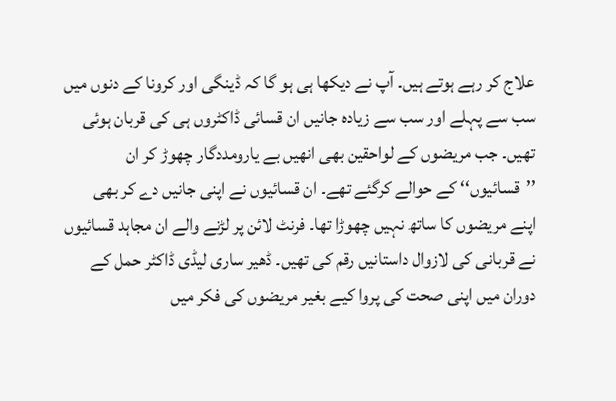علاج کر رہے ہوتے ہیں۔ آپ نے دیکھا ہی ہو گا کہ ڈینگی اور کرونا کے دنوں میں سب سے پہلے اور سب سے زیادہ جانیں ان قسائی ڈاکٹروں ہی کی قربان ہوئی تھیں۔ جب مریضوں کے لواحقین بھی انھیں بے یارومددگار چھوڑ کر ان ’’قسائیوں‘‘ کے حوالے کرگئے تھے۔ ان قسائیوں نے اپنی جانیں دے کر بھی اپنے مریضوں کا ساتھ نہیں چھوڑا تھا۔ فرنٹ لائن پر لڑنے والے ان مجاہد قسائیوں نے قربانی کی لازوال داستانیں رقم کی تھیں۔ ڈھیر ساری لیڈی ڈاکٹر حمل کے دوران میں اپنی صحت کی پروا کیے بغیر مریضوں کی فکر میں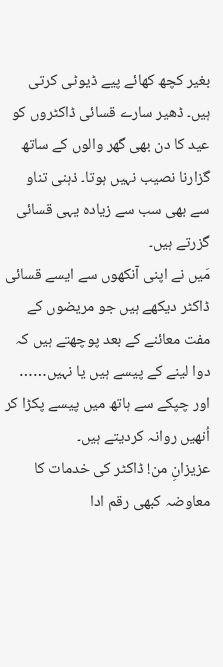بغیر کچھ کھائے پیے ڈیوٹی کرتی ہیں۔ ڈھیر سارے قسائی ڈاکٹروں کو عید کا دن بھی گھر والوں کے ساتھ گزارنا نصیب نہیں ہوتا۔ ذہنی تناو سے بھی سب سے زیادہ یہی قسائی گزرتے ہیں۔
مَیں نے اپنی آنکھوں سے ایسے قسائی ڈاکٹر دیکھے ہیں جو مریضوں کے مفت معائنے کے بعد پوچھتے ہیں کہ دوا لینے کے پیسے ہیں یا نہیں…… اور چپکے سے ہاتھ میں پیسے پکڑا کر اُنھیں روانہ کردیتے ہیں۔
عزیزانِ من! ڈاکٹر کی خدمات کا معاوضہ کبھی رقم ادا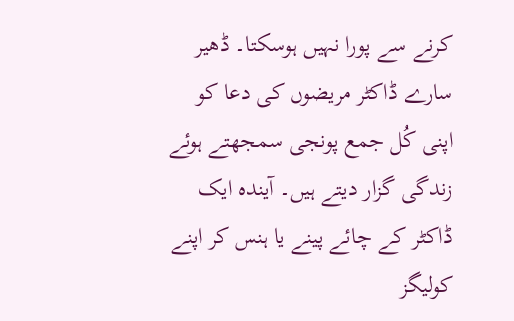کرنے سے پورا نہیں ہوسکتا۔ ڈھیر سارے ڈاکٹر مریضوں کی دعا کو اپنی کُل جمع پونجی سمجھتے ہوئے زندگی گزار دیتے ہیں۔ آیندہ ایک ڈاکٹر کے چائے پینے یا ہنس کر اپنے کولیگز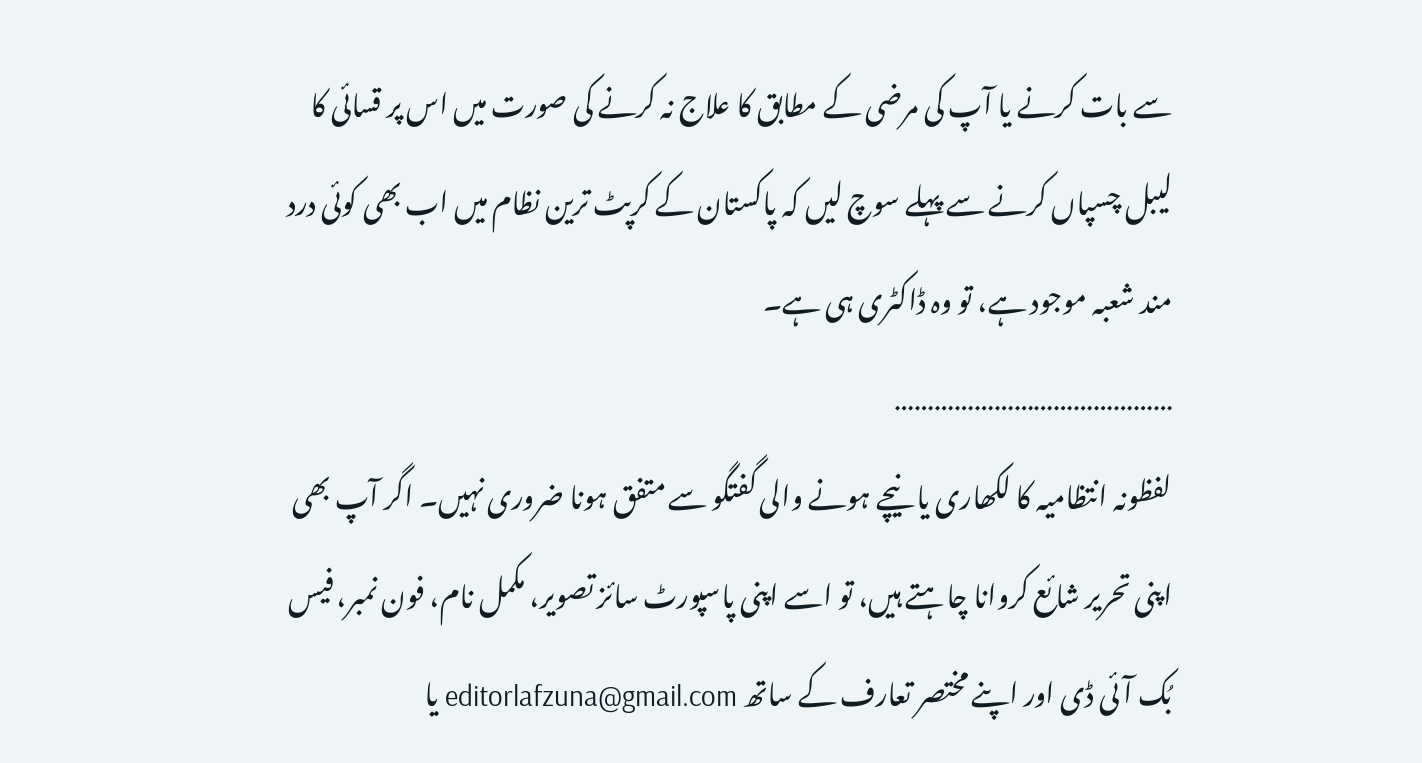سے بات کرنے یا آپ کی مرضی کے مطابق کا علاج نہ کرنے کی صورت میں اس پر قسائی کا لیبل چسپاں کرنے سے پہلے سوچ لیں کہ پاکستان کے کرپٹ ترین نظام میں اب بھی کوئی درد مند شعبہ موجود ہے، تو وہ ڈاکٹری ہی ہے۔
……………………………………
لفظونہ انتظامیہ کا لکھاری یا نیچے ہونے والی گفتگو سے متفق ہونا ضروری نہیں۔ اگر آپ بھی اپنی تحریر شائع کروانا چاہتے ہیں، تو اسے اپنی پاسپورٹ سائز تصویر، مکمل نام، فون نمبر، فیس بُک آئی ڈی اور اپنے مختصر تعارف کے ساتھ editorlafzuna@gmail.com یا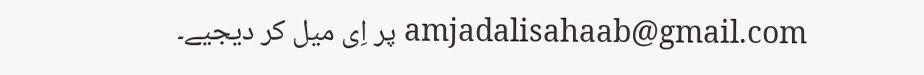amjadalisahaab@gmail.com پر اِی میل کر دیجیے۔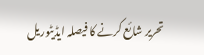تحریر شائع کرنے کا فیصلہ ایڈیٹوریل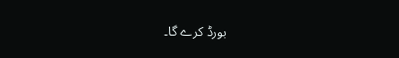بورڈ کرے گا۔